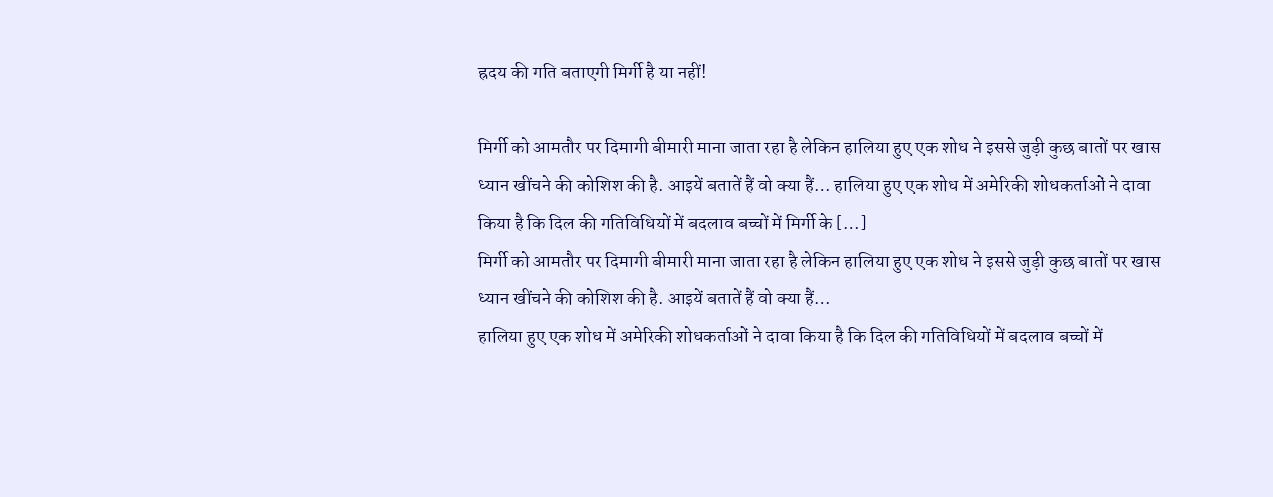ह्रदय की गति बताएगी मिर्गी है या नहीं!

मिर्गी को आमतौर पर दिमागी बीमारी माना जाता रहा है लेकिन हालिया हुए एक शोध ने इससे जुड़ी कुछ बातों पर खास ध्यान खींचने की कोशिश की है. आइयें बतातें हैं वो क्या हैं… हालिया हुए एक शोध में अमेरिकी शोधकर्ताओं ने दावा किया है कि दिल की गतिविधियों में बदलाव बच्चों में मिर्गी के […]
मिर्गी को आमतौर पर दिमागी बीमारी माना जाता रहा है लेकिन हालिया हुए एक शोध ने इससे जुड़ी कुछ बातों पर खास ध्यान खींचने की कोशिश की है. आइयें बतातें हैं वो क्या हैं…
हालिया हुए एक शोध में अमेरिकी शोधकर्ताओं ने दावा किया है कि दिल की गतिविधियों में बदलाव बच्चों में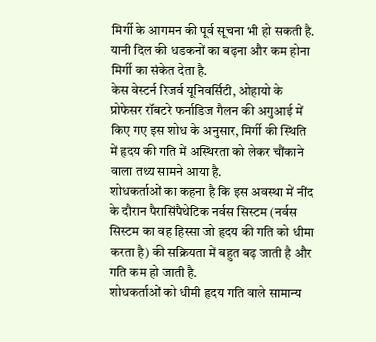मिर्गी के आगमन की पूर्व सूचना भी हो सकती है. यानी दिल की धडकनों का बढ़ना और कम होना मिर्गी का संकेत देता है.
केस वेस्टर्न रिजर्व यूनिवर्सिटी, ओहायो के प्रोफेसर रॉबटरे फर्नाडिज गैलन की अगुआई में किए गए इस शोध के अनुसार, मिर्गी की स्थिति में हृदय की गति में अस्थिरता को लेकर चौंकाने वाला तथ्य सामने आया है.
शोधकर्ताओं का कहना है कि इस अवस्था में नींद के दौरान पैरासिंपैथेटिक नर्वस सिस्टम (नर्वस सिस्टम का वह हिस्सा जो हृदय की गति को धीमा करता है) की सक्रियता में बहुत बढ़ जाती है और गति कम हो जाती है.
शोधकर्ताओं को धीमी हृदय गति वाले सामान्य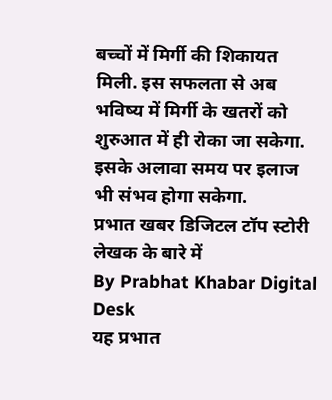बच्चों में मिर्गी की शिकायत मिली. इस सफलता से अब भविष्य में मिर्गी के खतरों को शुरुआत में ही रोका जा सकेगा. इसके अलावा समय पर इलाज भी संभव होगा सकेगा.
प्रभात खबर डिजिटल टॉप स्टोरी
लेखक के बारे में
By Prabhat Khabar Digital Desk
यह प्रभात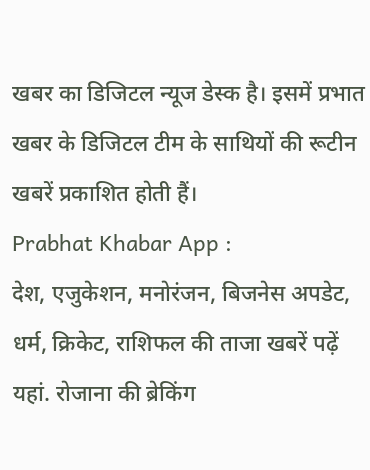खबर का डिजिटल न्यूज डेस्क है। इसमें प्रभात खबर के डिजिटल टीम के साथियों की रूटीन खबरें प्रकाशित होती हैं।
Prabhat Khabar App :
देश, एजुकेशन, मनोरंजन, बिजनेस अपडेट, धर्म, क्रिकेट, राशिफल की ताजा खबरें पढ़ें यहां. रोजाना की ब्रेकिंग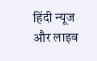हिंदी न्यूज और लाइव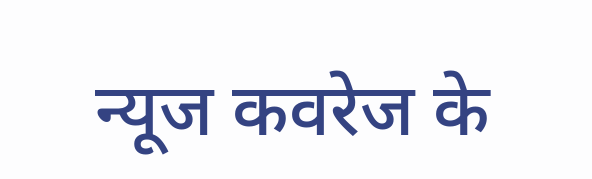न्यूज कवरेज के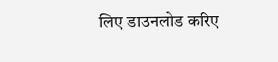लिए डाउनलोड करिए